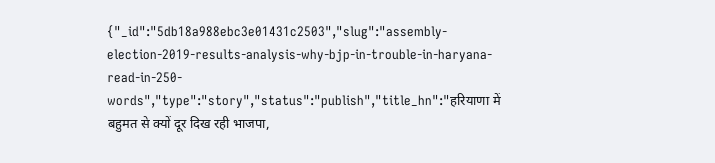{"_id":"5db18a988ebc3e01431c2503","slug":"assembly-election-2019-results-analysis-why-bjp-in-trouble-in-haryana-read-in-250-words","type":"story","status":"publish","title_hn":"हरियाणा में बहुमत से क्यों दूर दिख रही भाजपा,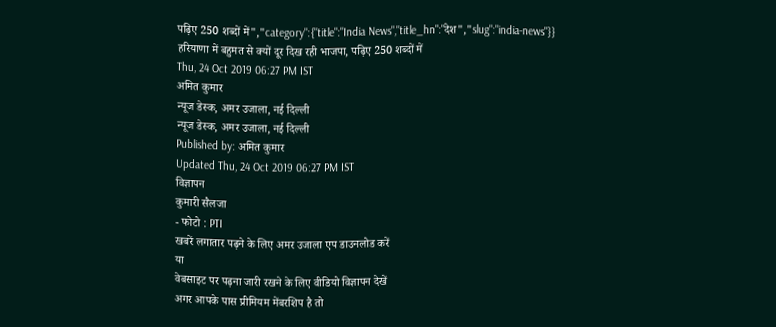पढ़िए 250 शब्दों में","category":{"title":"India News","title_hn":"देश","slug":"india-news"}}
हरियाणा में बहुमत से क्यों दूर दिख रही भाजपा, पढ़िए 250 शब्दों में
Thu, 24 Oct 2019 06:27 PM IST
अमित कुमार
न्यूज डेस्क, अमर उजाला, नई दिल्ली
न्यूज डेस्क, अमर उजाला, नई दिल्ली
Published by: अमित कुमार
Updated Thu, 24 Oct 2019 06:27 PM IST
विज्ञापन
कुमारी सैलजा
- फोटो : PTI
खबरें लगातार पढ़ने के लिए अमर उजाला एप डाउनलोड करें
या
वेबसाइट पर पढ़ना जारी रखने के लिए वीडियो विज्ञापन देखें
अगर आपके पास प्रीमियम मेंबरशिप है तो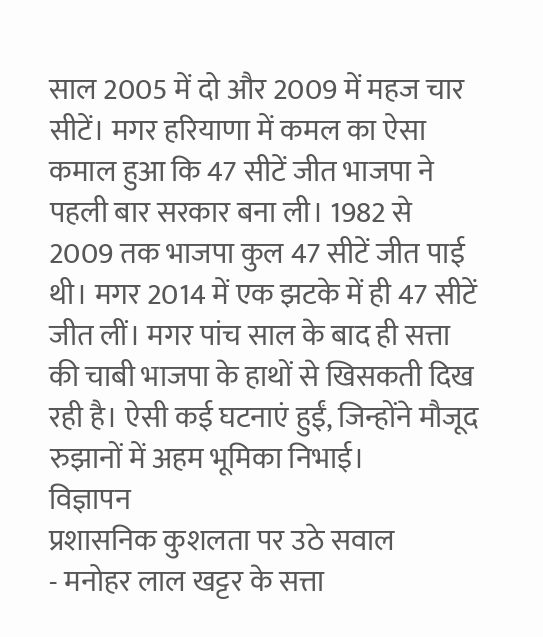साल 2005 में दो और 2009 में महज चार सीटें। मगर हरियाणा में कमल का ऐसा कमाल हुआ कि 47 सीटें जीत भाजपा ने पहली बार सरकार बना ली। 1982 से 2009 तक भाजपा कुल 47 सीटें जीत पाई थी। मगर 2014 में एक झटके में ही 47 सीटें जीत लीं। मगर पांच साल के बाद ही सत्ता की चाबी भाजपा के हाथों से खिसकती दिख रही है। ऐसी कई घटनाएं हुईं, जिन्होंने मौजूद रुझानों में अहम भूमिका निभाई।
विज्ञापन
प्रशासनिक कुशलता पर उठे सवाल
- मनोहर लाल खट्टर के सत्ता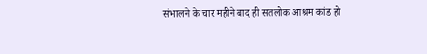संभालने के चार महीने बाद ही सतलोक आश्रम कांड हो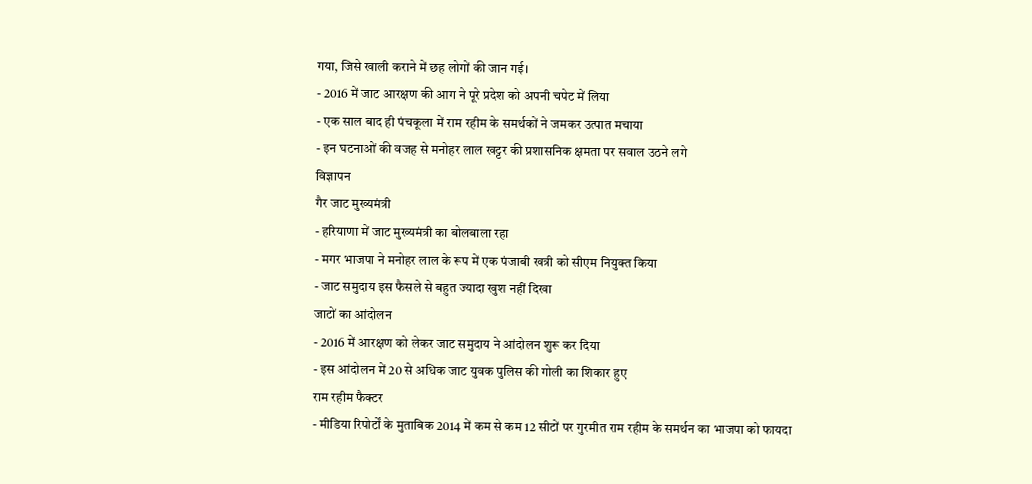गया, जिसे खाली कराने में छह लोगों की जान गई।
- 2016 में जाट आरक्षण की आग ने पूरे प्रदेश को अपनी चपेट में लिया
- एक साल बाद ही पंचकूला में राम रहीम के समर्थकों ने जमकर उत्पात मचाया
- इन घटनाओं की वजह से मनोहर लाल खट्टर की प्रशासनिक क्षमता पर सवाल उठने लगे
विज्ञापन
गैर जाट मुख्यमंत्री
- हरियाणा में जाट मुख्यमंत्री का बोलबाला रहा
- मगर भाजपा ने मनोहर लाल के रूप में एक पंजाबी खत्री को सीएम नियुक्त किया
- जाट समुदाय इस फैसले से बहुत ज्यादा खुश नहीं दिखा
जाटों का आंदोलन
- 2016 में आरक्षण को लेकर जाट समुदाय ने आंदोलन शुरू कर दिया
- इस आंदोलन में 20 से अधिक जाट युवक पुलिस की गोली का शिकार हुए
राम रहीम फैक्टर
- मीडिया रिपोर्टों के मुताबिक 2014 में कम से कम 12 सीटों पर गुरमीत राम रहीम के समर्थन का भाजपा को फायदा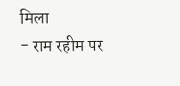मिला
- राम रहीम पर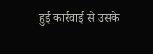हुई कार्रवाई से उसके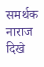समर्थक नाराज दिखे